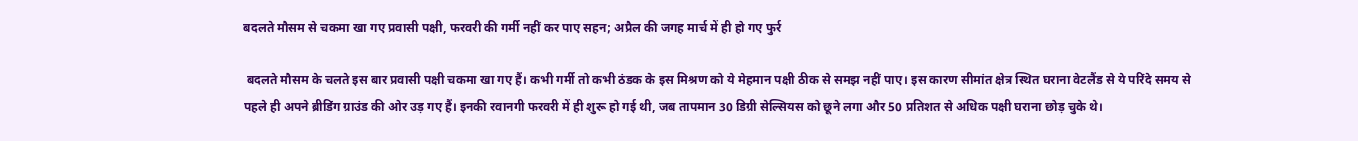बदलते मौसम से चकमा खा गए प्रवासी पक्षी, फरवरी की गर्मी नहीं कर पाए सहन; अप्रैल की जगह मार्च में ही हो गए फुर्र

 बदलते मौसम के चलते इस बार प्रवासी पक्षी चकमा खा गए हैं। कभी गर्मी तो कभी ठंडक के इस मिश्रण को ये मेहमान पक्षी ठीक से समझ नहीं पाए। इस कारण सीमांत क्षेत्र स्थित घराना वेटलैंड से ये परिंदे समय से पहले ही अपने ब्रीडिंग ग्राउंड की ओर उड़ गए हैं। इनकी रवानगी फरवरी में ही शुरू हो गई थी, जब तापमान 30 डिग्री सेल्सियस को छूने लगा और 50 प्रतिशत से अधिक पक्षी घराना छोड़ चुके थे।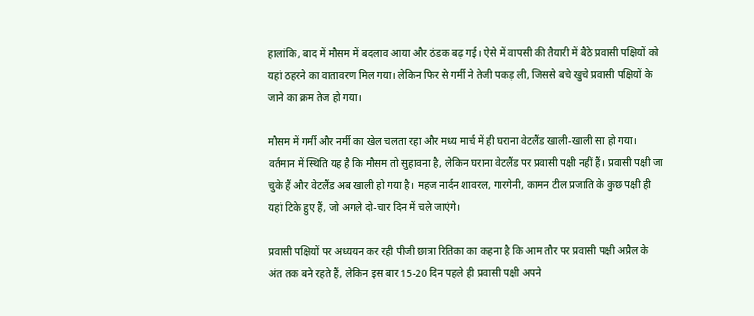हालांकि, बाद में मौसम में बदलाव आया और ठंडक बढ़ गई। ऐसे में वापसी की तैयारी में बैठे प्रवासी पक्षियों को यहां ठहरने का वातावरण मिल गया। लेकिन फिर से गर्मी ने तेजी पकड़ ली, जिससे बचे खुचे प्रवासी पक्षियों के जाने का क्रम तेज हो गया।

मौसम में गर्मी और नर्मी का खेल चलता रहा और मध्य मार्च में ही घराना वेटलैंड खाली-खाली सा हो गया। वर्तमान में स्थिति यह है कि मौसम तो सुहावना है, लेकिन घराना वेटलैंड पर प्रवासी पक्षी नहीं हैं। प्रवासी पक्षी जा चुके हैं और वेटलैंड अब खाली हो गया है। महज नार्दन शावरल, गारगेनी, कामन टील प्रजाति के कुछ पक्षी ही यहां टिके हुए हैं, जो अगले दो-चार दिन में चले जाएंगे।

प्रवासी पक्षियों पर अध्ययन कर रही पीजी छात्रा रितिका का कहना है कि आम तौर पर प्रवासी पक्षी अप्रैल के अंत तक बने रहते हैं, लेकिन इस बार 15-20 दिन पहले ही प्रवासी पक्षी अपने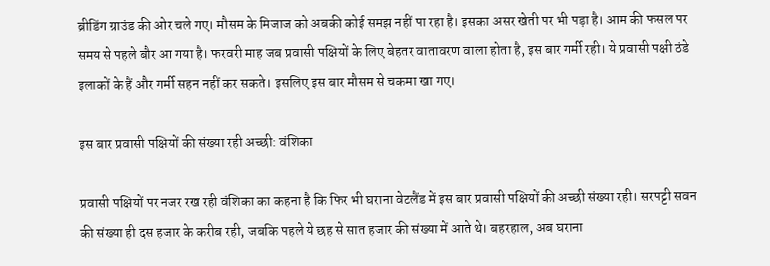ब्रीडिंग ग्राउंड की ओर चले गए। मौसम के मिजाज को अबकी कोई समझ नहीं पा रहा है। इसका असर खेती पर भी पड़ा है। आम की फसल पर समय से पहले बौर आ गया है। फरवरी माह जब प्रवासी पक्षियों के लिए बेहतर वातावरण वाला होता है, इस बार गर्मी रही। ये प्रवासी पक्षी ठंडे इलाकों के हैं और गर्मी सहन नहीं कर सकते। इसलिए इस बार मौसम से चकमा खा गए।

इस बार प्रवासी पक्षियों की संख्या रही अच्छी: वंशिका

प्रवासी पक्षियों पर नजर रख रही वंशिका का कहना है कि फिर भी घराना वेटलैंड में इस बार प्रवासी पक्षियों की अच्छी संख्या रही। सरपट्टी सवन की संख्या ही दस हजार के करीब रही, जबकि पहले ये छह से सात हजार की संख्या में आते थे। बहरहाल, अब घराना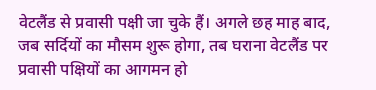वेटलैंड से प्रवासी पक्षी जा चुके हैं। अगले छह माह बाद, जब सर्दियों का मौसम शुरू होगा, तब घराना वेटलैंड पर प्रवासी पक्षियों का आगमन हो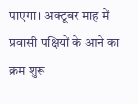पाएगा। अक्टूबर माह में प्रवासी पक्षियों के आने का क्रम शुरू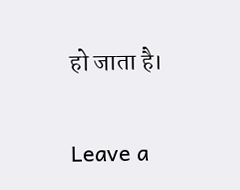हो जाता है।

Leave a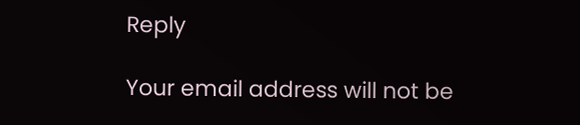Reply

Your email address will not be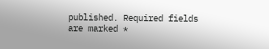published. Required fields are marked *